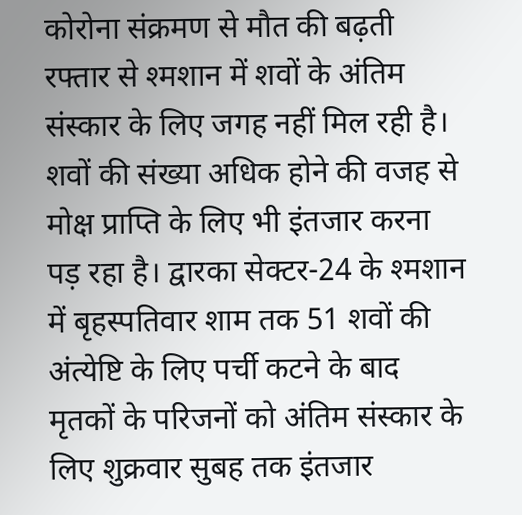कोरोना संक्रमण से मौत की बढ़ती रफ्तार से श्मशान में शवों के अंतिम संस्कार के लिए जगह नहीं मिल रही है। शवों की संख्या अधिक होने की वजह से मोक्ष प्राप्ति के लिए भी इंतजार करना पड़ रहा है। द्वारका सेक्टर-24 के श्मशान में बृहस्पतिवार शाम तक 51 शवों की अंत्येष्टि के लिए पर्ची कटने के बाद मृतकों के परिजनों को अंतिम संस्कार के लिए शुक्रवार सुबह तक इंतजार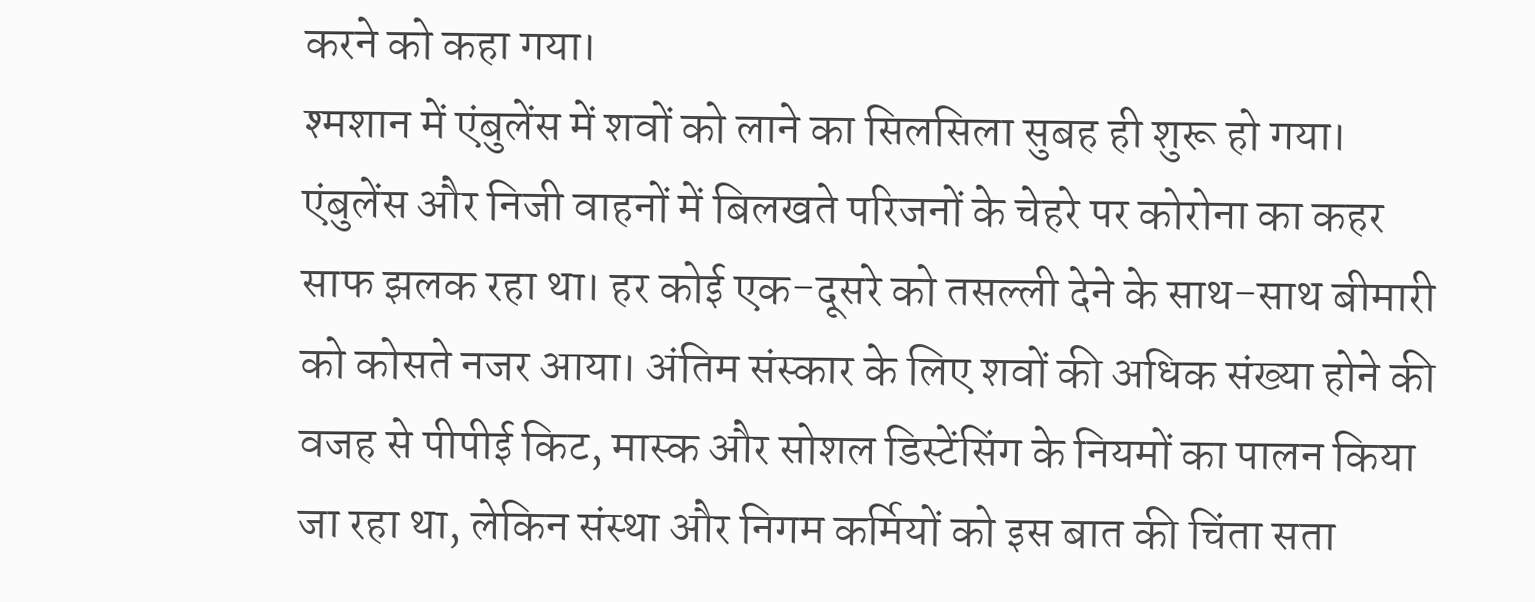करने को कहा गया।
श्मशान में एंबुलेंस में शवों को लाने का सिलसिला सुबह ही शुरू हो गया। एंबुलेंस और निजी वाहनों में बिलखते परिजनों के चेहरे पर कोरोना का कहर साफ झलक रहा था। हर कोई एक-दूसरे को तसल्ली देने के साथ-साथ बीमारी को कोसते नजर आया। अंतिम संस्कार के लिए शवों की अधिक संख्या होने की वजह से पीपीई किट, मास्क और सोशल डिस्टेंसिंग के नियमों का पालन किया जा रहा था, लेकिन संस्था और निगम कर्मियों को इस बात की चिंता सता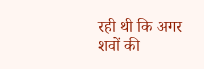रही थी कि अगर शवों की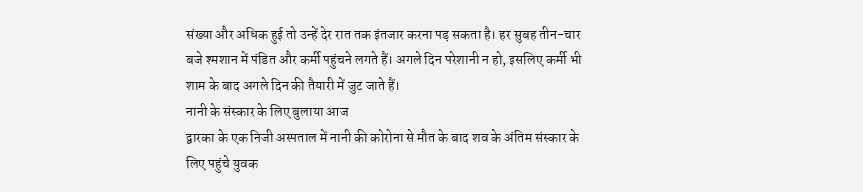संख्या और अधिक हुई तो उन्हें देर रात तक इंतजार करना पड़ सकता है। हर सुबह तीन-चार बजे श्मशान में पंडित और कर्मी पहुंचने लगते हैं। अगले दिन परेशानी न हो, इसलिए कर्मी भी शाम के बाद अगले दिन की तैयारी में जुट जाते हैं।
नानी के संस्कार के लिए बुलाया आज
द्वारका के एक निजी अस्पताल में नानी की कोरोना से मौत के बाद शव के अंतिम संस्कार के लिए पहुंचे युवक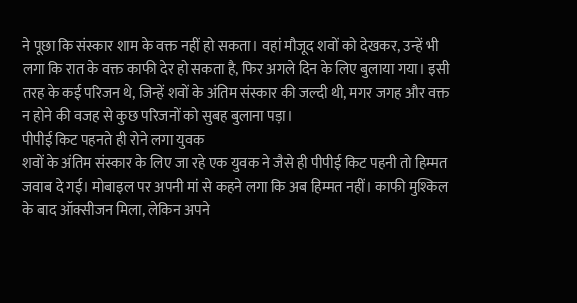ने पूछा कि संस्कार शाम के वक्त नहीं हो सकता। वहां मौजूद शवों को देखकर, उन्हें भी लगा कि रात के वक्त काफी देर हो सकता है, फिर अगले दिन के लिए बुलाया गया। इसी तरह के कई परिजन थे, जिन्हें शवों के अंतिम संस्कार की जल्दी थी, मगर जगह और वक्त न होने की वजह से कुछ परिजनों को सुबह बुलाना पड़ा।
पीपीई किट पहनते ही रोने लगा युवक
शवों के अंतिम संस्कार के लिए जा रहे एक युवक ने जैसे ही पीपीई किट पहनी तो हिम्मत जवाब दे गई। मोबाइल पर अपनी मां से कहने लगा कि अब हिम्मत नहीं। काफी मुश्किल के बाद ऑक्सीजन मिला, लेकिन अपने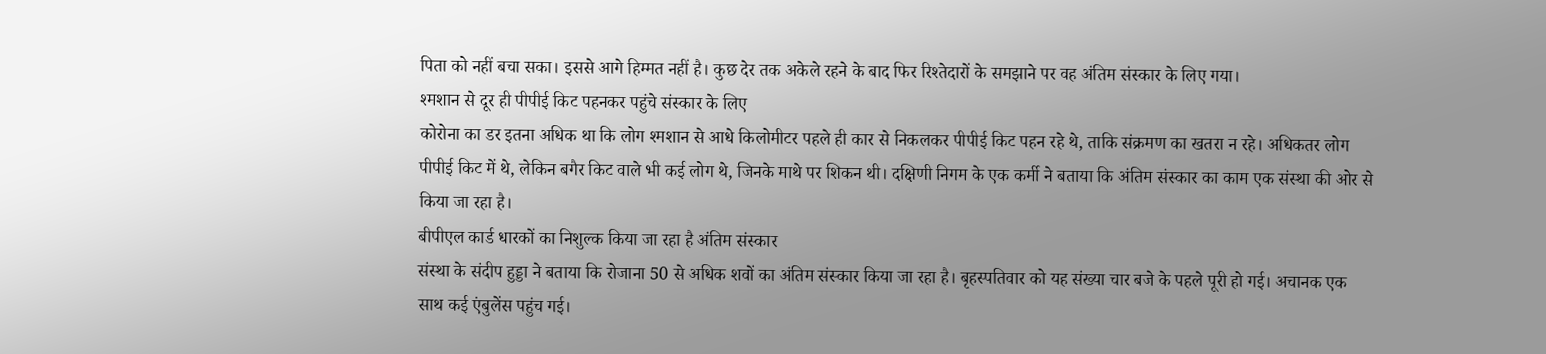पिता को नहीं बचा सका। इससे आगे हिम्मत नहीं है। कुछ देर तक अकेले रहने के बाद फिर रिश्तेदारों के समझाने पर वह अंतिम संस्कार के लिए गया।
श्मशान से दूर ही पीपीई किट पहनकर पहुंचे संस्कार के लिए
कोरोना का डर इतना अधिक था कि लोग श्मशान से आधे किलोमीटर पहले ही कार से निकलकर पीपीई किट पहन रहे थे, ताकि संक्रमण का खतरा न रहे। अधिकतर लोग पीपीई किट में थे, लेकिन बगैर किट वाले भी कई लोग थे, जिनके माथे पर शिकन थी। दक्षिणी निगम के एक कर्मी ने बताया कि अंतिम संस्कार का काम एक संस्था की ओर से किया जा रहा है।
बीपीएल कार्ड धारकों का निशुल्क किया जा रहा है अंतिम संस्कार
संस्था के संदीप हुड्डा ने बताया कि रोजाना 50 से अधिक शवों का अंतिम संस्कार किया जा रहा है। बृहस्पतिवार को यह संख्या चार बजे के पहले पूरी हो गई। अचानक एक साथ कई एंबुलेंस पहुंच गई।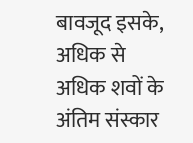बावजूद इसके, अधिक से अधिक शवों के अंतिम संस्कार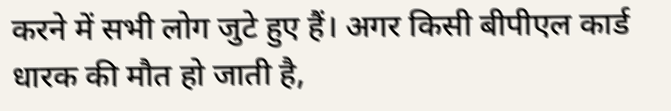करने में सभी लोग जुटे हुए हैं। अगर किसी बीपीएल कार्ड धारक की मौत हो जाती है,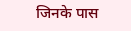जिनके पास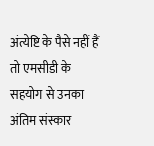अंत्येष्टि के पैसे नहीं हैं तो एमसीडी के सहयोग से उनका अंतिम संस्कार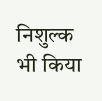निशुल्क भी किया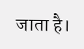जाता है।